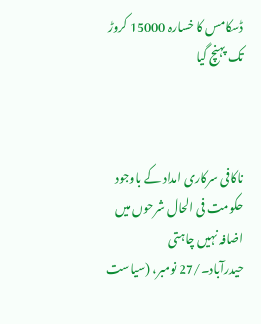ڈسکامس کا خسارہ 15000 کروڑ تک پہنچ گیا



ناکافی سرکاری امداد کے باوجود حکومت فی الحال شرحوں میں اضافہ نہیں چاہتی
حیدرآباد۔/27 نومبر، (سیاست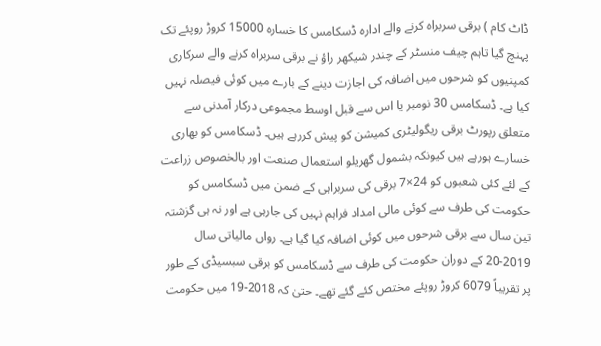ڈاٹ کام ) برقی سربراہ کرنے والے ادارہ ڈسکامس کا خسارہ 15000 کروڑ روپئے تک پہنچ گیا تاہم چیف منسٹر کے چندر شیکھر راؤ نے برقی سربراہ کرنے والے سرکاری کمپنیوں کو شرحوں میں اضافہ کی اجازت دینے کے بارے میں کوئی فیصلہ نہیں کیا ہے۔ ڈسکامس 30 نومبر یا اس سے قبل اوسط مجموعی درکار آمدنی سے متعلق رپورٹ برقی ریگولیٹری کمیشن کو پیش کررہے ہیں۔ ڈسکامس کو بھاری خسارے ہورہے ہیں کیونکہ بشمول گھریلو استعمال صنعت اور بالخصوص زراعت کے لئے کئی شعبوں کو 24×7 برقی کی سربراہی کے ضمن میں ڈسکامس کو حکومت کی طرف سے کوئی مالی امداد فراہم نہیں کی جارہی ہے اور نہ ہی گزشتہ تین سال سے برقی شرحوں میں کوئی اضافہ کیا گیا ہے۔ رواں مالیاتی سال 2019-20 کے دوران حکومت کی طرف سے ڈسکامس کو برقی سبسیڈی کے طور پر تقریباً 6079 کروڑ روپئے مختص کئے گئے تھے۔ حتیٰ کہ 2018-19 میں حکومت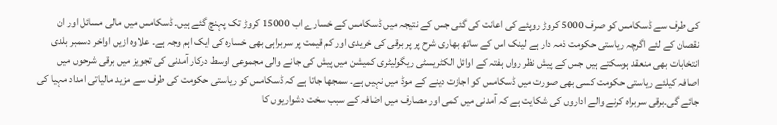کی طرف سے ڈسکامس کو صرف 5000 کروڑ روپئے کی اعانت کی گئی جس کے نتیجہ میں ڈسکامس کے خسارے اب 15000 کروڑ تک پہنچ گئے ہیں۔ ڈسکامس میں مالی مسائل اور ان نقصان کے لئے اگرچہ ریاستی حکومت ذمہ دار ہے لینک اس کے ساتھ بھاری شرح پر پر برقی کی خریدی اور کم قیمت پر سربراہی بھی خسارہ کی ایک اہم وجہ ہے۔ علاوہ ازیں اواخر دسمبر بلدی انتخابات بھی منعقد ہوسکتے ہیں جس کے پیش نظر رواں ہفتہ کے اوائل الکٹریسٹی ریگولیٹری کمیشن میں پیش کی جانے والی مجموعی اوسط درکار آمدنی کی تجویز میں برقی شرحوں میں اصافہ کیلئے ریاستی حکومت کسی بھی صورت میں ڈسکامس کو اجازت دینے کے موڈ میں نہیں ہے۔ سمجھا جاتا ہے کہ ڈسکامس کو ریاستی حکومت کی طرف سے مزید مالیاتی امداد مہیا کی جائے گی۔برقی سربراہ کرنے والے اداروں کی شکایت ہے کہ آمدنی میں کمی اور مصارف میں اضافہ کے سبب سخت دشواریوں کا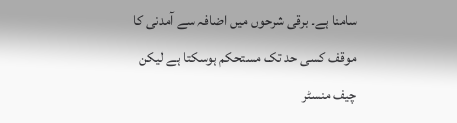سامنا ہے۔ برقی شرحوں میں اضافہ سے آمدنی کا موقف کسی حد تک مستحکم ہوسکتا ہے لیکن چیف منسٹر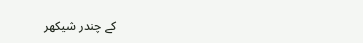کے چندر شیکھر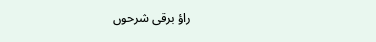راؤ برقی شرحوں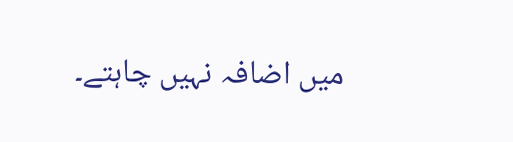میں اضافہ نہیں چاہتے۔